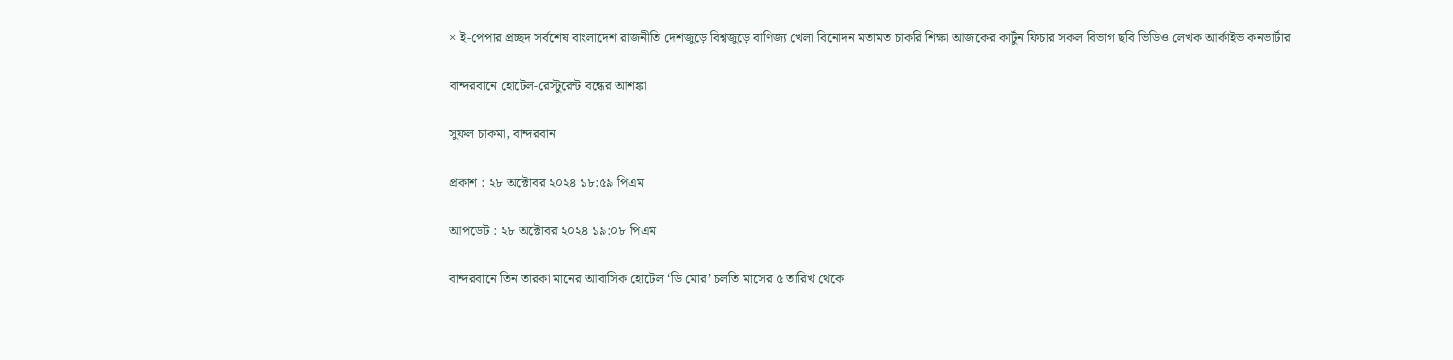× ই-পেপার প্রচ্ছদ সর্বশেষ বাংলাদেশ রাজনীতি দেশজুড়ে বিশ্বজুড়ে বাণিজ্য খেলা বিনোদন মতামত চাকরি শিক্ষা আজকের কার্টুন ফিচার সকল বিভাগ ছবি ভিডিও লেখক আর্কাইভ কনভার্টার

বান্দরবানে হোটেল-রেস্টুরেন্ট বন্ধের আশঙ্কা

সুফল চাকমা, বান্দরবান

প্রকাশ : ২৮ অক্টোবর ২০২৪ ১৮:৫৯ পিএম

আপডেট : ২৮ অক্টোবর ২০২৪ ১৯:০৮ পিএম

বান্দরবানে তিন তারকা মানের আবাসিক হোটেল ‘ডি মোর’ চলতি মাসের ৫ তারিখ থেকে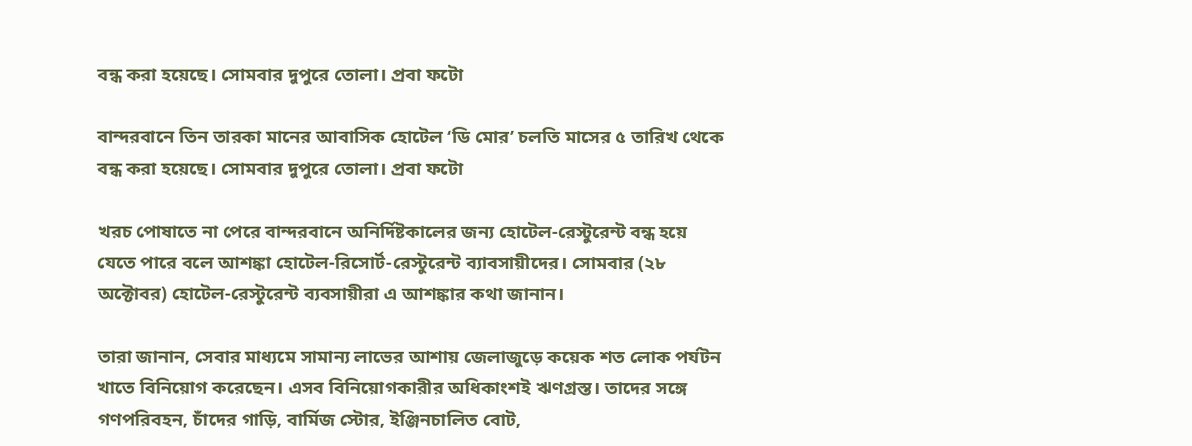বন্ধ করা হয়েছে। সোমবার দুপুরে তোলা। প্রবা ফটো

বান্দরবানে তিন তারকা মানের আবাসিক হোটেল ‘ডি মোর’ চলতি মাসের ৫ তারিখ থেকে বন্ধ করা হয়েছে। সোমবার দুপুরে তোলা। প্রবা ফটো

খরচ পোষাতে না পেরে বান্দরবানে অনির্দিষ্টকালের জন্য হোটেল-রেস্টুরেন্ট বন্ধ হয়ে যেতে পারে বলে আশঙ্কা হোটেল-রিসোর্ট-রেস্টুরেন্ট ব্যাবসায়ীদের। সোমবার (২৮ অক্টোবর) হোটেল-রেস্টুরেন্ট ব্যবসায়ীরা এ আশঙ্কার কথা জানান।

তারা জানান, সেবার মাধ্যমে সামান্য লাভের আশায় জেলাজুড়ে কয়েক শত লোক পর্যটন খাতে বিনিয়োগ করেছেন। এসব বিনিয়োগকারীর অধিকাংশই ঋণগ্রস্ত। তাদের সঙ্গে গণপরিবহন, চাঁদের গাড়ি, বার্মিজ স্টোর, ইঞ্জিনচালিত বোট,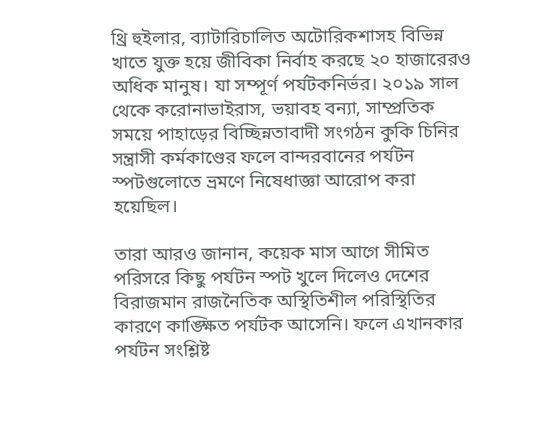থ্রি হুইলার, ব্যাটারিচালিত অটোরিকশাসহ বিভিন্ন খাতে যুক্ত হয়ে জীবিকা নির্বাহ করছে ২০ হাজারেরও অধিক মানুষ। যা সম্পূর্ণ পর্যটকনির্ভর। ২০১৯ সাল থেকে করোনাভাইরাস, ভয়াবহ বন্যা, সাম্প্রতিক সময়ে পাহাড়ের বিচ্ছিন্নতাবাদী সংগঠন কুকি চিনির সন্ত্রাসী কর্মকাণ্ডের ফলে বান্দরবানের পর্যটন স্পটগুলোতে ভ্রমণে নিষেধাজ্ঞা আরোপ করা হয়েছিল।

তারা আরও জানান, কয়েক মাস আগে সীমিত পরিসরে কিছু পর্যটন স্পট খুলে দিলেও দেশের বিরাজমান রাজনৈতিক অস্থিতিশীল পরিস্থিতির কারণে কাঙ্ক্ষিত পর্যটক আসেনি। ফলে এখানকার পর্যটন সংশ্লিষ্ট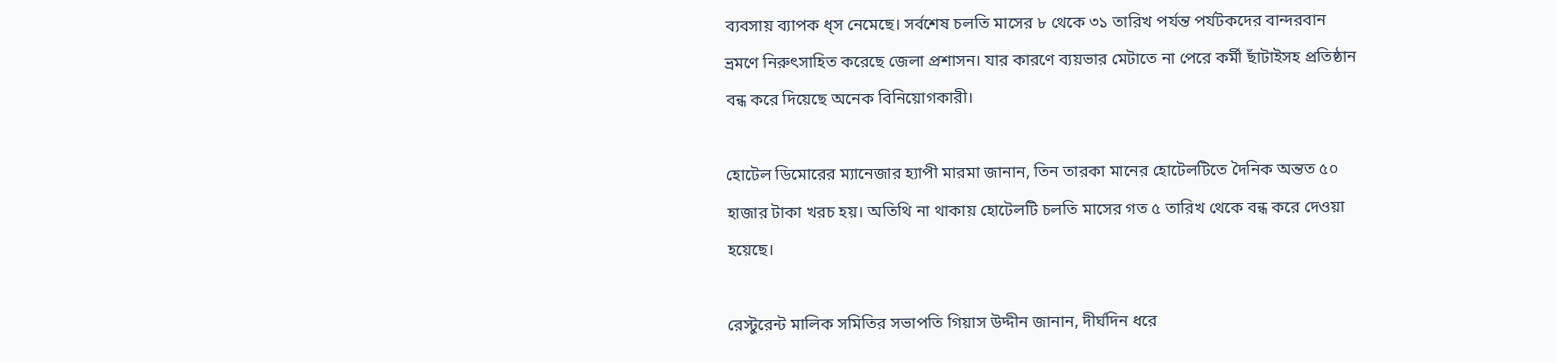ব্যবসায় ব্যাপক ধ্স নেমেছে। সর্বশেষ চলতি মাসের ৮ থেকে ৩১ তারিখ পর্যন্ত পর্যটকদের বান্দরবান ভ্রমণে নিরুৎসাহিত করেছে জেলা প্রশাসন। যার কারণে ব্যয়ভার মেটাতে না পেরে কর্মী ছাঁটাইসহ প্রতিষ্ঠান বন্ধ করে দিয়েছে অনেক বিনিয়োগকারী।

হোটেল ডিমোরের ম্যানেজার হ্যাপী মারমা জানান, তিন তারকা মানের হোটেলটিতে দৈনিক অন্তত ৫০ হাজার টাকা খরচ হয়। অতিথি না থাকায় হোটেলটি চলতি মাসের গত ৫ তারিখ থেকে বন্ধ করে দেওয়া হয়েছে।

রেস্টুরেন্ট মালিক সমিতির সভাপতি গিয়াস উদ্দীন জানান, দীর্ঘদিন ধরে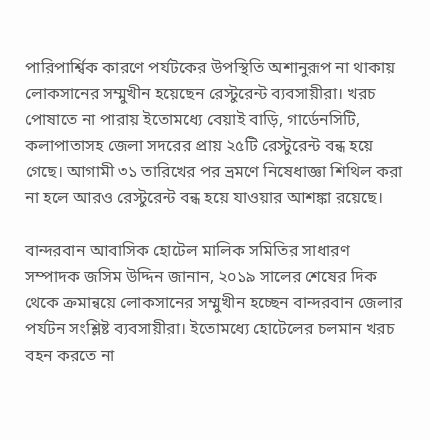পারিপার্শ্বিক কারণে পর্যটকের উপস্থিতি অশানুরূপ না থাকায় লোকসানের সম্মুখীন হয়েছেন রেস্টুরেন্ট ব্যবসায়ীরা। খরচ পোষাতে না পারায় ইতোমধ্যে বেয়াই বাড়ি, গার্ডেনসিটি, কলাপাতাসহ জেলা সদরের প্রায় ২৫টি রেস্টুরেন্ট বন্ধ হয়ে গেছে। আগামী ৩১ তারিখের পর ভ্রমণে নিষেধাজ্ঞা শিথিল করা না হলে আরও রেস্টুরেন্ট বন্ধ হয়ে যাওয়ার আশঙ্কা রয়েছে।

বান্দরবান আবাসিক হোটেল মালিক সমিতির সাধারণ সম্পাদক জসিম উদ্দিন জানান, ২০১৯ সালের শেষের দিক থেকে ক্রমান্বয়ে লোকসানের সম্মুখীন হচ্ছেন বান্দরবান জেলার পর্যটন সংশ্লিষ্ট ব্যবসায়ীরা। ইতোমধ্যে হোটেলের চলমান খরচ বহন করতে না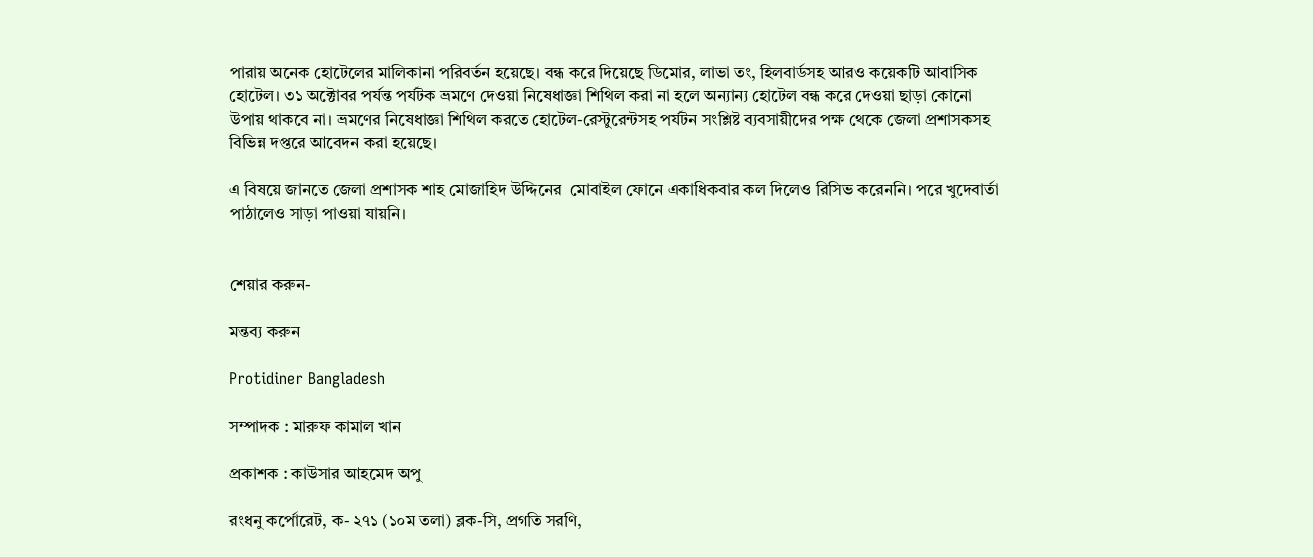পারায় অনেক হোটেলের মালিকানা পরিবর্তন হয়েছে। বন্ধ করে দিয়েছে ডিমোর, লাভা তং, হিলবার্ডসহ আরও কয়েকটি আবাসিক হোটেল। ৩১ অক্টোবর পর্যন্ত পর্যটক ভ্রমণে দেওয়া নিষেধাজ্ঞা শিথিল করা না হলে অন্যান্য হোটেল বন্ধ করে দেওয়া ছাড়া কোনো উপায় থাকবে না। ভ্রমণের নিষেধাজ্ঞা শিথিল করতে হোটেল-রেস্টুরেন্টসহ পর্যটন সংশ্লিষ্ট ব্যবসায়ীদের পক্ষ থেকে জেলা প্রশাসকসহ বিভিন্ন দপ্তরে আবেদন করা হয়েছে।

এ বিষয়ে জানতে জেলা প্রশাসক শাহ মোজাহিদ উদ্দিনের  মোবাইল ফোনে একাধিকবার কল দিলেও রিসিভ করেননি। পরে খুদেবার্তা পাঠালেও সাড়া পাওয়া যায়নি।


শেয়ার করুন-

মন্তব্য করুন

Protidiner Bangladesh

সম্পাদক : মারুফ কামাল খান

প্রকাশক : কাউসার আহমেদ অপু

রংধনু কর্পোরেট, ক- ২৭১ (১০ম তলা) ব্লক-সি, প্রগতি সরণি,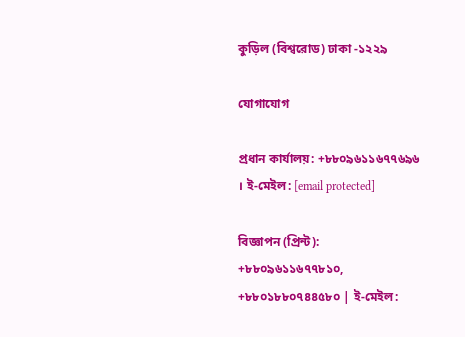কুড়িল (বিশ্বরোড) ঢাকা -১২২৯

যোগাযোগ

প্রধান কার্যালয়: +৮৮০৯৬১১৬৭৭৬৯৬ । ই-মেইল: [email protected]

বিজ্ঞাপন (প্রিন্ট): +৮৮০৯৬১১৬৭৭৮১০, +৮৮০১৮৮০৭৪৪৫৮০ | ই-মেইল: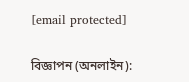[email protected]

বিজ্ঞাপন (অনলাইন):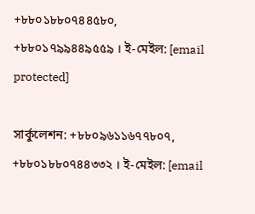+৮৮০১৮৮০৭৪৪৫৮০, +৮৮০১৭৯৯৪৪৯৫৫৯ । ই-মেইল: [email protected]

সার্কুলেশন: +৮৮০৯৬১১৬৭৭৮০৭, +৮৮০১৮৮০৭৪৪৩৩২ । ই-মেইল: [email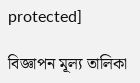protected]

বিজ্ঞাপন মূল্য তালিকা